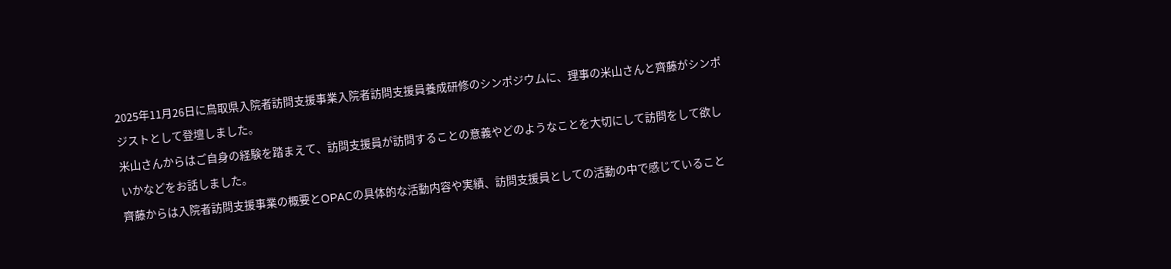2025年11月26日に鳥取県入院者訪問支援事業入院者訪問支援員養成研修のシンポジウムに、理事の米山さんと齊藤がシンポジストとして登壇しました。
米山さんからはご自身の経験を踏まえて、訪問支援員が訪問することの意義やどのようなことを大切にして訪問をして欲しいかなどをお話しました。
齊藤からは入院者訪問支援事業の概要とOPACの具体的な活動内容や実績、訪問支援員としての活動の中で感じていること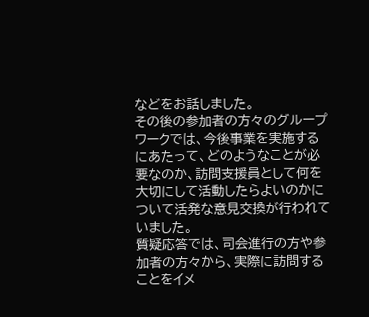などをお話しました。
その後の参加者の方々のグループワークでは、今後事業を実施するにあたって、どのようなことが必要なのか、訪問支援員として何を大切にして活動したらよいのかについて活発な意見交換が行われていました。
質疑応答では、司会進行の方や参加者の方々から、実際に訪問することをイメ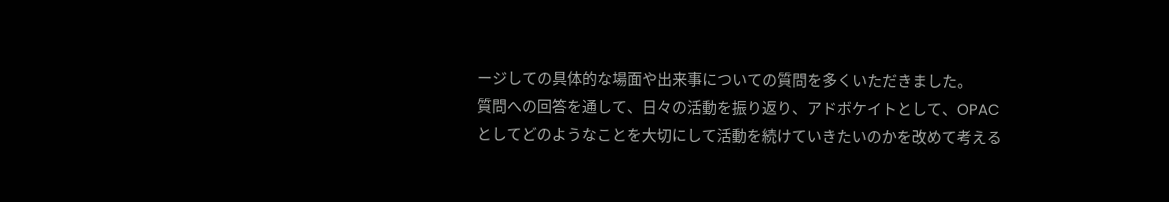ージしての具体的な場面や出来事についての質問を多くいただきました。
質問への回答を通して、日々の活動を振り返り、アドボケイトとして、OPACとしてどのようなことを大切にして活動を続けていきたいのかを改めて考える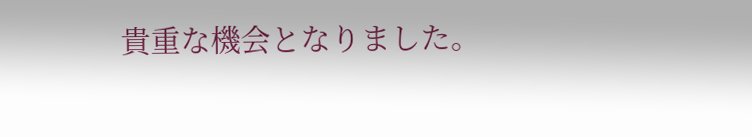貴重な機会となりました。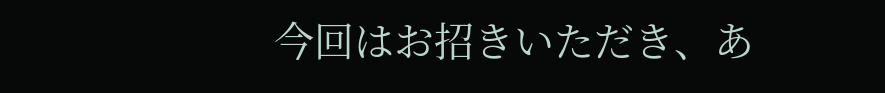今回はお招きいただき、あ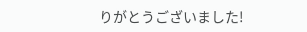りがとうございました!